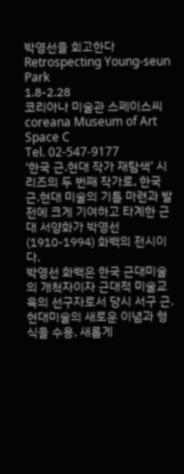박영선을 회고한다
Retrospecting Young-seun Park
1.8-2.28
코리아나 미술관 스페이스씨
coreana Museum of Art Space C
Tel. 02-547-9177
‘한국 근.현대 작가 재탐색’ 시리즈의 두 번째 작가로, 한국 근.현대 미술의 기틀 마련과 발전에 크게 기여하고 타계한 근대 서양화가 박영선(1910-1994) 화백의 전시이다.
박영선 화백은 한국 근대미술의 개척자이자 근대적 미술교육의 선구자로서 당시 서구 근.현대미술의 새로운 이념과 형식을 수용, 새롭게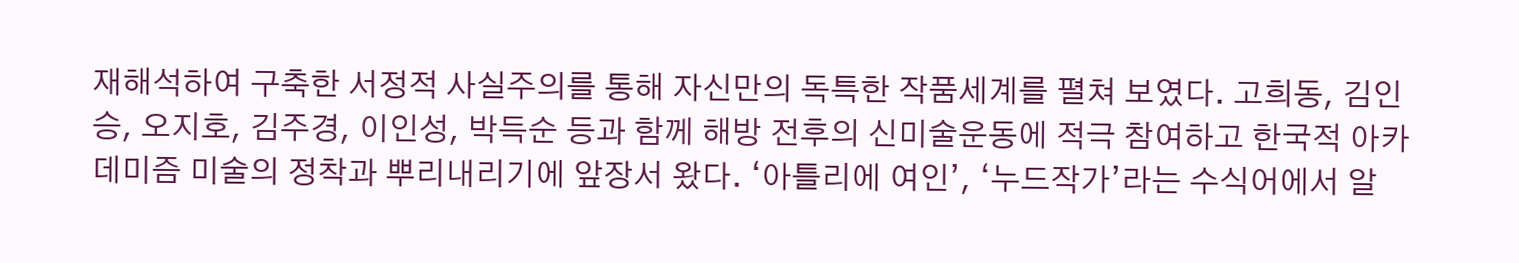재해석하여 구축한 서정적 사실주의를 통해 자신만의 독특한 작품세계를 펼쳐 보였다. 고희동, 김인승, 오지호, 김주경, 이인성, 박득순 등과 함께 해방 전후의 신미술운동에 적극 참여하고 한국적 아카데미즘 미술의 정착과 뿌리내리기에 앞장서 왔다. ‘아틀리에 여인’, ‘누드작가’라는 수식어에서 알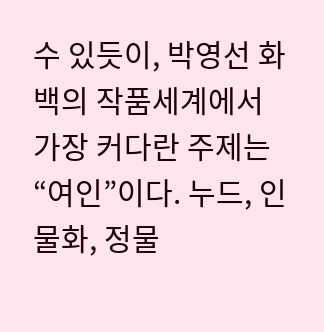수 있듯이, 박영선 화백의 작품세계에서 가장 커다란 주제는 “여인”이다. 누드, 인물화, 정물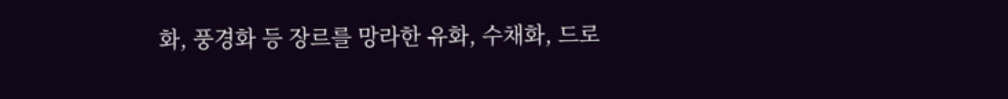화, 풍경화 등 장르를 망라한 유화, 수채화, 드로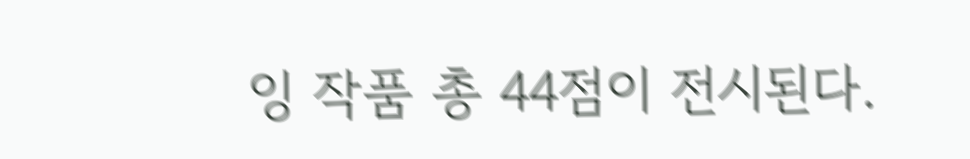잉 작품 총 44점이 전시된다.